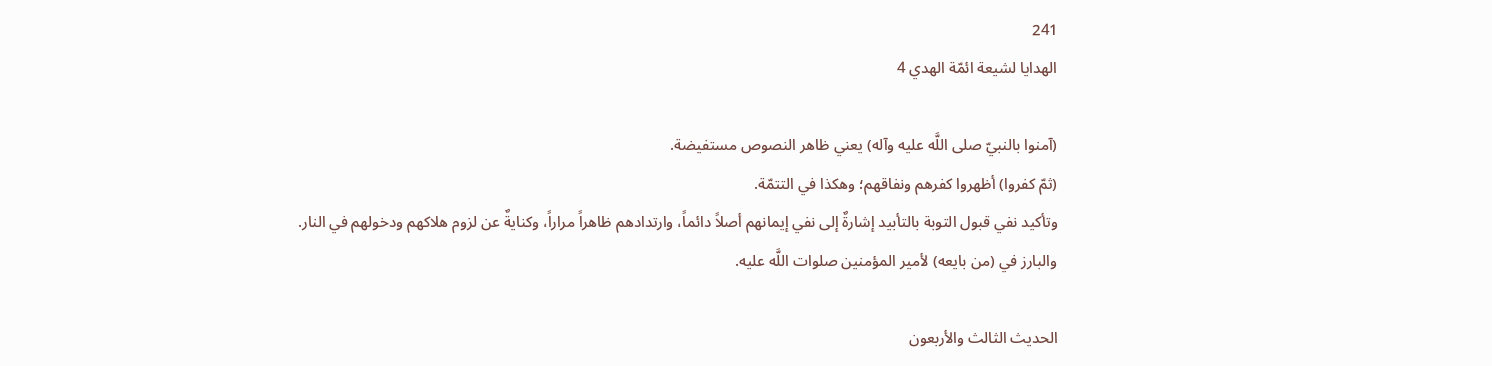241
الهدايا لشيعة ائمّة الهدي 4

(آمنوا بالنبيّ صلى اللَّه عليه وآله) يعني ظاهر النصوص مستفيضة.
(ثمّ كفروا) أظهروا كفرهم ونفاقهم؛ وهكذا في التتمّة.
وتأكيد نفي قبول التوبة بالتأبيد إشارةٌ إلى نفي إيمانهم أصلاً دائماً، وارتدادهم ظاهراً مراراً، وكنايةٌ عن لزوم هلاكهم ودخولهم في النار.
والبارز في (من بايعه) لأمير المؤمنين صلوات اللَّه عليه.

الحديث الثالث والأربعون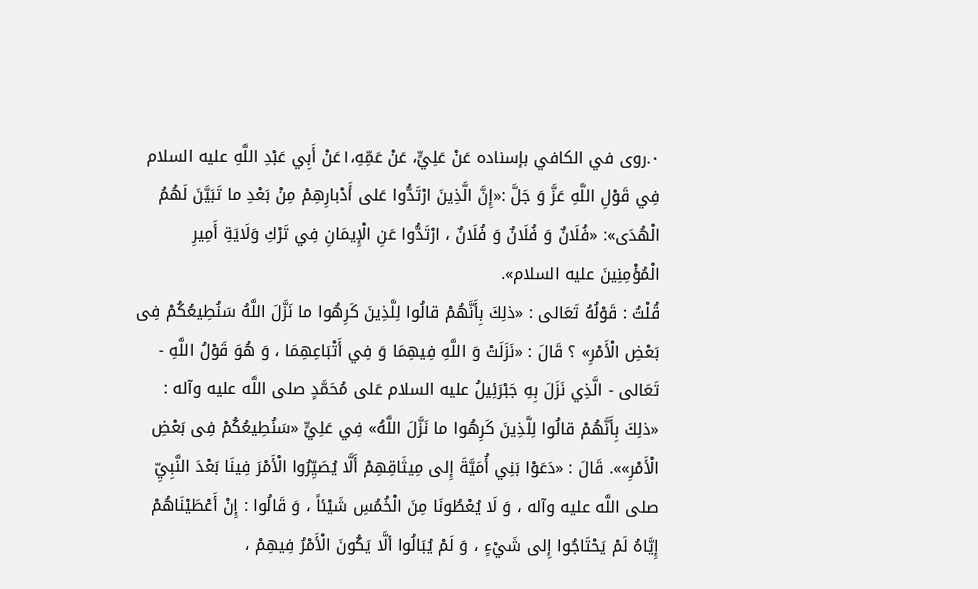۰.روى في الكافي بإسناده عَنْ عَلِيٍّ، عَنْ عَمِّهِ،۱عَنْ أَبِي عَبْدِ اللَّهِ عليه السلام فِي قَوْلِ اللَّهِ عَزَّ وَ جَلَّ :«إِنَّ الَّذِينَ ارْتَدُّوا عَلى أَدْبارِهِمْ مِنْ بَعْدِ ما تَبَيَّنَ لَهُمُ الْهُدَى»: «فُلَانٌ وَ فُلَانٌ وَ فُلَانٌ ، ارْتَدُّوا عَنِ الْإِيمَانِ فِي تَرْكِ وَلَايَةِ أَمِيرِ الْمُؤْمِنِينَ عليه السلام».
قُلْتُ : قَوْلُهُ تَعَالى : «ذلِكَ بِأَنَّهُمْ قالُوا لِلَّذِينَ كَرِهُوا ما نَزَّلَ اللَّهُ سَنُطِيعُكُمْ فِى بَعْضِ الْأَمْرِ» ؟ قَالَ : «نَزَلَتْ وَ اللَّهِ فِيهِمَا وَ فِي أَتْبَاعِهِمَا ، وَ هُوَ قَوْلُ اللَّهِ - تَعَالى - الَّذِي نَزَلَ بِهِ جَبْرَئِيلُ عليه السلام عَلى مُحَمَّدٍ صلى اللَّه عليه وآله : «ذلِكَ بِأَنَّهُمْ قالُوا لِلَّذِينَ كَرِهُوا ما نَزَّلَ اللَّهُ» فِي عَلِيٍّ «سَنُطِيعُكُمْ فِى بَعْضِ الْأَمْرِ»». قَالَ : «دَعَوْا بَنِي أُمَيَّةَ إِلى مِيثَاقِهِمْ أَلَّا يُصَيِّرُوا الْأَمْرَ فِينَا بَعْدَ النَّبِيِّ صلى اللَّه عليه وآله ، وَ لَا يُعْطُونَا مِنَ الْخُمُسِ شَيْئاً ، وَ قَالُوا : إِنْ أَعْطَيْنَاهُمْ إِيَّاهُ لَمْ يَحْتَاجُوا إِلى شَيْءٍ ، وَ لَمْ يُبَالُوا ألَّا يَكُونَ الْأَمْرُ فِيهِمْ ،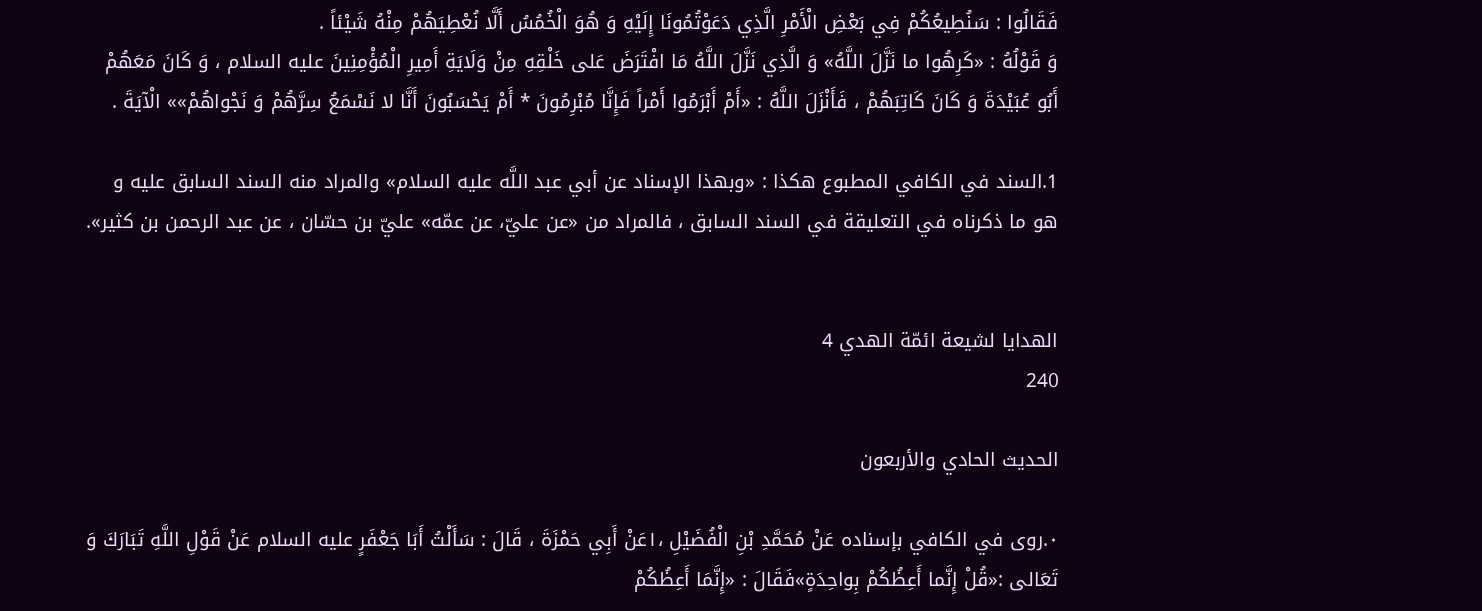فَقَالُوا : سَنُطِيعُكُمْ فِي بَعْضِ الْأَمْرِ الَّذِي دَعَوْتُمُونَا إِلَيْهِ وَ هُوَ الْخُمُسُ أَلَّا نُعْطِيَهُمْ مِنْهُ شَيْئاً .
وَ قَوْلُهُ : «كَرِهُوا ما نَزَّلَ اللَّهُ» وَ الَّذِي نَزَّلَ اللَّهُ مَا افْتَرَضَ عَلى خَلْقِهِ مِنْ وَلَايَةِ أَمِيرِ الْمُؤْمِنِينَ عليه السلام ، وَ كَانَ مَعَهُمْ أَبُو عُبَيْدَةَ وَ كَانَ كَاتِبَهُمْ ، فَأَنْزَلَ اللَّهُ : «أَمْ أَبْرَمُوا أَمْراً فَإِنَّا مُبْرِمُونَ * أَمْ يَحْسَبُونَ أَنَّا لا نَسْمَعُ سِرَّهُمْ وَ نَجْواهُمْ»» الْآيَةَ .

1.السند في الكافي المطبوع هكذا : «وبهذا الإسناد عن أبي عبد اللَّه عليه السلام» والمراد منه السند السابق عليه و هو ما ذكرناه في التعليقة في السند السابق ، فالمراد من «عن عليّ، عن عمّه» عليّ بن حسّان ، عن عبد الرحمن بن كثير».


الهدايا لشيعة ائمّة الهدي 4
240

الحديث الحادي والأربعون

۰.روى في الكافي بإسناده عَنْ مُحَمَّدِ بْنِ الْفُضَيْلِ ،۱عَنْ أَبِي حَمْزَةَ ، قَالَ : سَأَلْتُ أَبَا جَعْفَرٍ عليه السلام عَنْ قَوْلِ اللَّهِ تَبَارَكَ وَ تَعَالى :«قُلْ إِنَّما أَعِظُكُمْ بِواحِدَةٍ»فَقَالَ : «إِنَّمَا أَعِظُكُمْ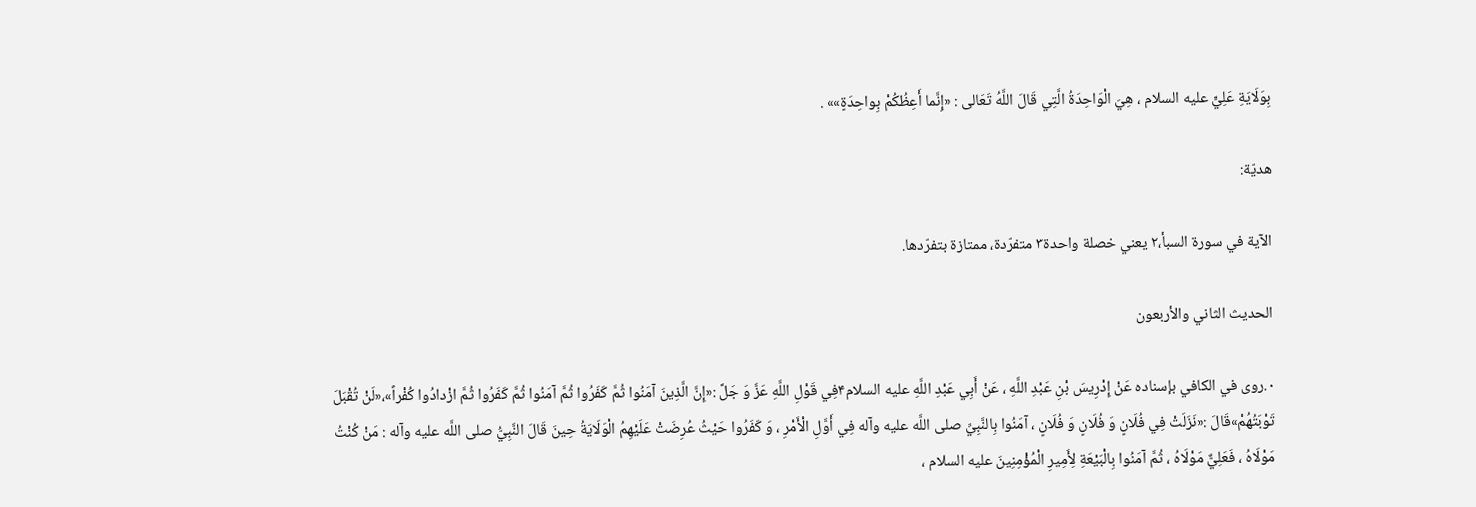بِوَلَايَةِ عَلِيٍّ عليه السلام ، هِيَ الْوَاحِدَةُ الَّتِي قَالَ اللَّهُ تَعَالى : «إِنَّما أَعِظُكُمْ بِواحِدَةٍ»» .

هديّة:

الآية في سورة السبأ،۲ يعني خصلة واحدة۳ متفرّدة، ممتازة بتفرّدها.

الحديث الثاني والأربعون

۰.روى في الكافي بإسناده عَنْ إِدْرِيسَ بْنِ عَبْدِ اللَّهِ ، عَنْ أَبِي عَبْدِ اللَّهِ عليه السلام۴فِي قَوْلِ اللَّهِ عَزَّ وَ جَلَّ :«إِنَّ الَّذِينَ آمَنُوا ثُمَّ كَفَرُوا ثُمَّ آمَنُوا ثُمَّ كَفَرُوا ثُمَّ ازْدادُوا كُفْراً»،«لَنْ تُقْبَلَ تَوْبَتُهُمْ»قَالَ :«نَزَلَتْ فِي فُلَانٍ وَ فُلَانٍ وَ فُلَانٍ ، آمَنُوا بِالنَّبِيِّ صلى اللَّه عليه وآله فِي أَوَّلِ الْأَمْرِ ، وَ كَفَرُوا حَيْثُ عُرِضَتْ عَلَيْهِمُ الْوَلَايَةُ حِينَ قَالَ النَّبِيُّ صلى اللَّه عليه وآله : مَنْ كُنْتُ مَوْلَاهُ ، فَعَلِيٌّ مَوْلَاهُ ، ثُمَّ آمَنُوا بِالْبَيْعَةِ لِأَمِيرِ الْمُؤْمِنِينَ عليه السلام ،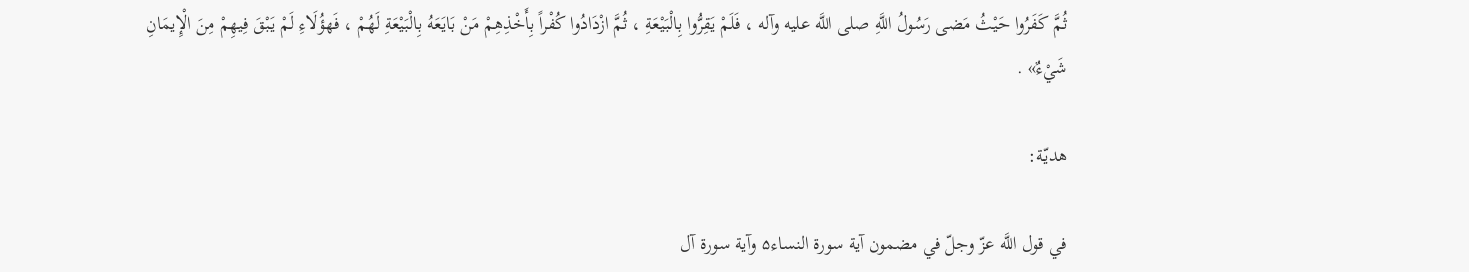ثُمَّ كَفَرُوا حَيْثُ مَضى رَسُولُ اللَّهِ صلى اللَّه عليه وآله ، فَلَمْ يَقِرُّوا بِالْبَيْعَةِ ، ثُمَّ ازْدَادُوا كُفْراً بِأَخْذِهِمْ مَنْ بَايَعَهُ بِالْبَيْعَةِ لَهُمْ ، فَهؤُلَاءِ لَمْ يَبْقَ فِيهِمْ مِنَ الْإِيمَانِ شَيْءٌ» .

هديّة:

في قول اللَّه عزّ وجلّ في مضمون آية سورة النساء۵ وآية سورة آل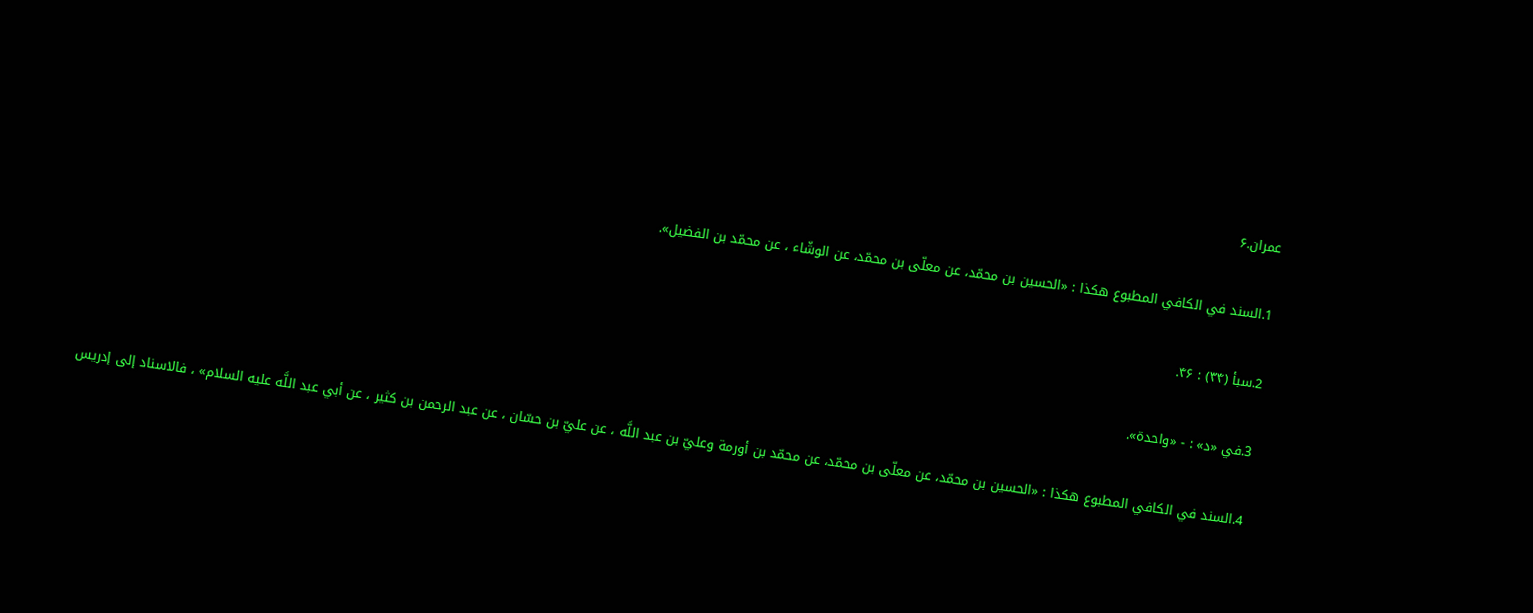عمران.۶

1.السند في الكافي المطبوع هكذا : «الحسين بن محمّد، عن معلّى بن محمّد، عن الوشّاء ، عن محمّد بن الفضيل».

2.سبأ (۳۴) : ۴۶.

3.في «د» : - «واحدة».

4.السند في الكافي المطبوع هكذا : «الحسين بن محمّد، عن معلّى بن محمّد، عن محمّد بن أورمة وعليّ بن عبد اللَّه ، عن عليّ بن حسّان ، عن عبد الرحمن بن كثير ، عن أبي عبد اللَّه عليه السلام» ، فالاسناد إلى إدريس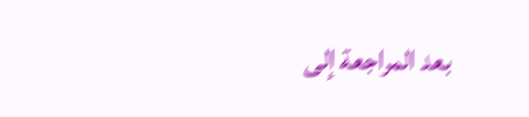بعد المراجعة إلى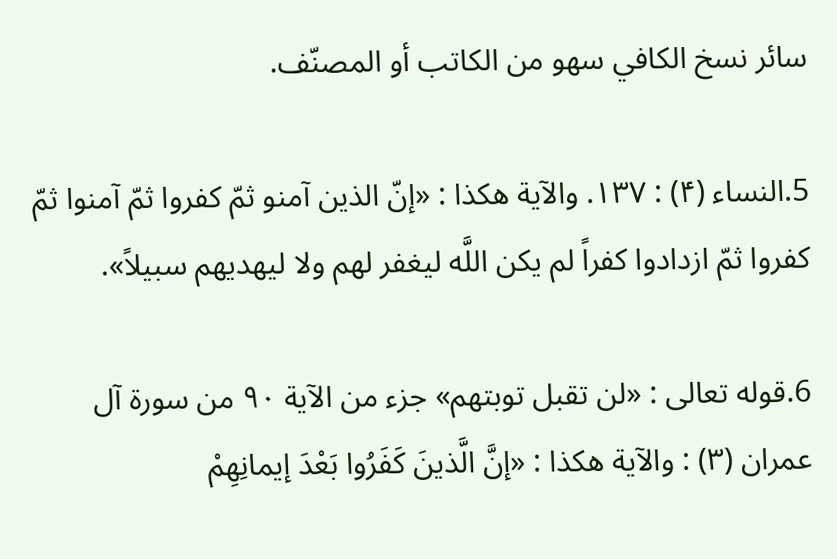سائر نسخ الكافي سهو من الكاتب أو المصنّف.

5.النساء (۴) : ۱۳۷. والآية هكذا : «إنّ الذين آمنو ثمّ كفروا ثمّ آمنوا ثمّ كفروا ثمّ ازدادوا كفراً لم يكن اللَّه ليغفر لهم ولا ليهديهم سبيلاً».

6.قوله تعالى : «لن تقبل توبتهم» جزء من الآية ۹۰ من سورة آل عمران (۳) : والآية هكذا : «إنَّ الَّذينَ كَفَرُوا بَعْدَ إيمانِهِمْ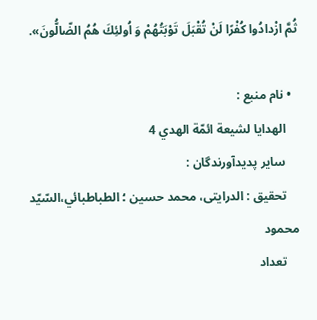ثُمَّ ازْدادُوا كُفْرًا لَنْ تُقْبَلَ تَوْبَتُهُمْ وَ اُولئِكَ هُمُ الضّالُّونَ».

  • نام منبع :
    الهدايا لشيعة ائمّة الهدي 4
    سایر پدیدآورندگان :
    تحقیق : الدرایتی، محمد حسین ؛ الطباطبائي،السّيّد محمود
    تعداد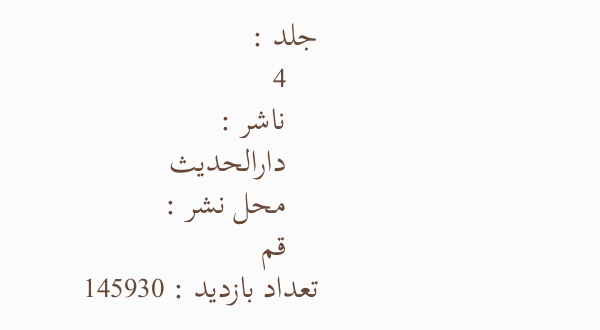جلد :
    4
    ناشر :
    دارالحدیث
    محل نشر :
    قم
تعداد بازدید : 145930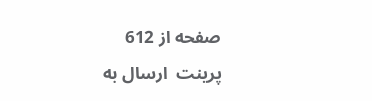صفحه از 612
پرینت  ارسال به